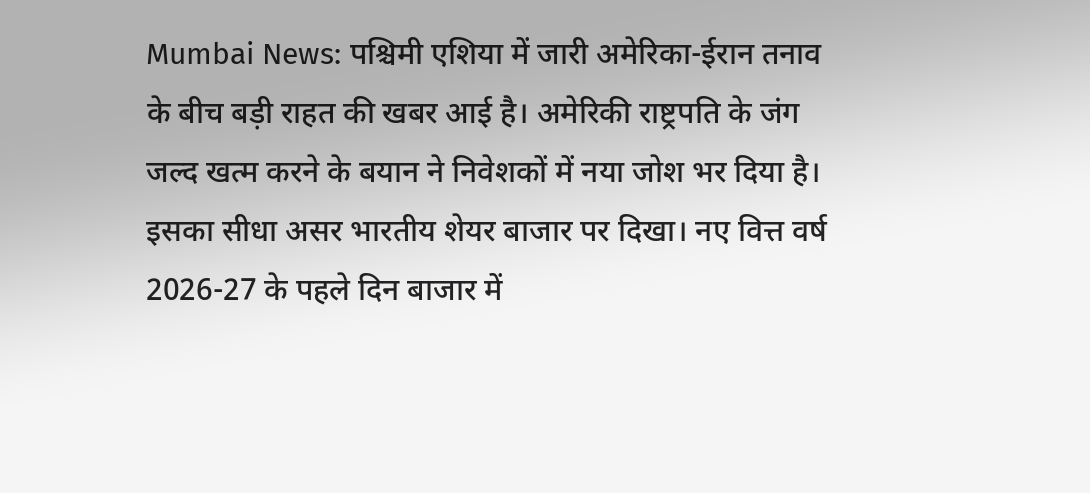Mumbai News: पश्चिमी एशिया में जारी अमेरिका-ईरान तनाव के बीच बड़ी राहत की खबर आई है। अमेरिकी राष्ट्रपति के जंग जल्द खत्म करने के बयान ने निवेशकों में नया जोश भर दिया है। इसका सीधा असर भारतीय शेयर बाजार पर दिखा। नए वित्त वर्ष 2026-27 के पहले दिन बाजार में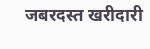जबरदस्त खरीदारी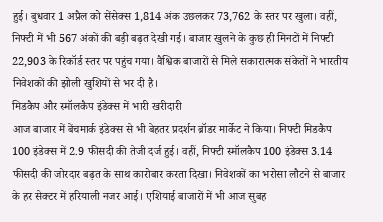हुई। बुधवार 1 अप्रैल को सेंसेक्स 1,814 अंक उछलकर 73,762 के स्तर पर खुला। वहीं, निफ्टी में भी 567 अंकों की बड़ी बढ़त देखी गई। बाजार खुलने के कुछ ही मिनटों में निफ्टी 22,903 के रिकॉर्ड स्तर पर पहुंच गया। वैश्विक बाजारों से मिले सकारात्मक संकेतों ने भारतीय निवेशकों की झोली खुशियों से भर दी है।
मिडकैप और स्मॉलकैप इंडेक्स में भारी खरीदारी
आज बाजार में बेंचमार्क इंडेक्स से भी बेहतर प्रदर्शन ब्रॉडर मार्केट ने किया। निफ्टी मिडकैप 100 इंडेक्स में 2.9 फीसदी की तेजी दर्ज हुई। वहीं, निफ्टी स्मॉलकैप 100 इंडेक्स 3.14 फीसदी की जोरदार बढ़त के साथ कारोबार करता दिखा। निवेशकों का भरोसा लौटने से बाजार के हर सेक्टर में हरियाली नजर आई। एशियाई बाजारों में भी आज सुबह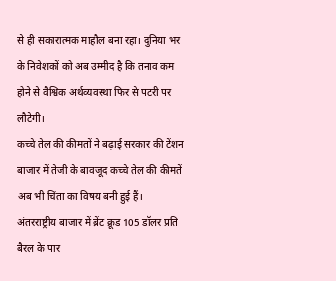से ही सकारात्मक माहौल बना रहा। दुनिया भर के निवेशकों को अब उम्मीद है कि तनाव कम होने से वैश्विक अर्थव्यवस्था फिर से पटरी पर लौटेगी।
कच्चे तेल की कीमतों ने बढ़ाई सरकार की टेंशन
बाजार में तेजी के बावजूद कच्चे तेल की कीमतें अब भी चिंता का विषय बनी हुई हैं। अंतरराष्ट्रीय बाजार में ब्रेंट क्रूड 105 डॉलर प्रति बैरल के पार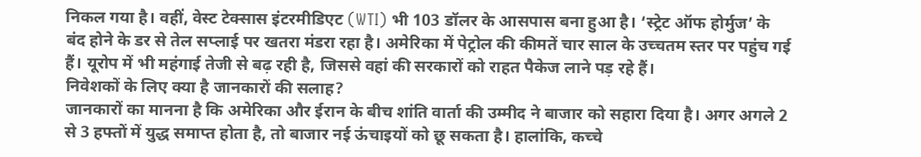निकल गया है। वहीं, वेस्ट टेक्सास इंटरमीडिएट (WTI) भी 103 डॉलर के आसपास बना हुआ है। ‘स्ट्रेट ऑफ होर्मुज’ के बंद होने के डर से तेल सप्लाई पर खतरा मंडरा रहा है। अमेरिका में पेट्रोल की कीमतें चार साल के उच्चतम स्तर पर पहुंच गई हैं। यूरोप में भी महंगाई तेजी से बढ़ रही है, जिससे वहां की सरकारों को राहत पैकेज लाने पड़ रहे हैं।
निवेशकों के लिए क्या है जानकारों की सलाह?
जानकारों का मानना है कि अमेरिका और ईरान के बीच शांति वार्ता की उम्मीद ने बाजार को सहारा दिया है। अगर अगले 2 से 3 हफ्तों में युद्ध समाप्त होता है, तो बाजार नई ऊंचाइयों को छू सकता है। हालांकि, कच्चे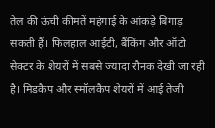तेल की ऊंची कीमतें महंगाई के आंकड़े बिगाड़ सकती हैं। फिलहाल आईटी, बैंकिंग और ऑटो सेक्टर के शेयरों में सबसे ज्यादा रौनक देखी जा रही है। मिडकैप और स्मॉलकैप शेयरों में आई तेजी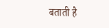बताती है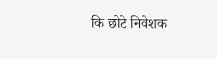कि छोटे निवेशक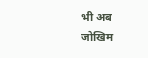भी अब जोखिम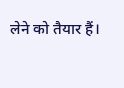लेने को तैयार हैं।